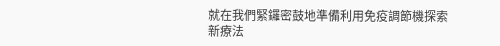就在我們緊鑼密鼓地準備利用免疫調節機探索新療法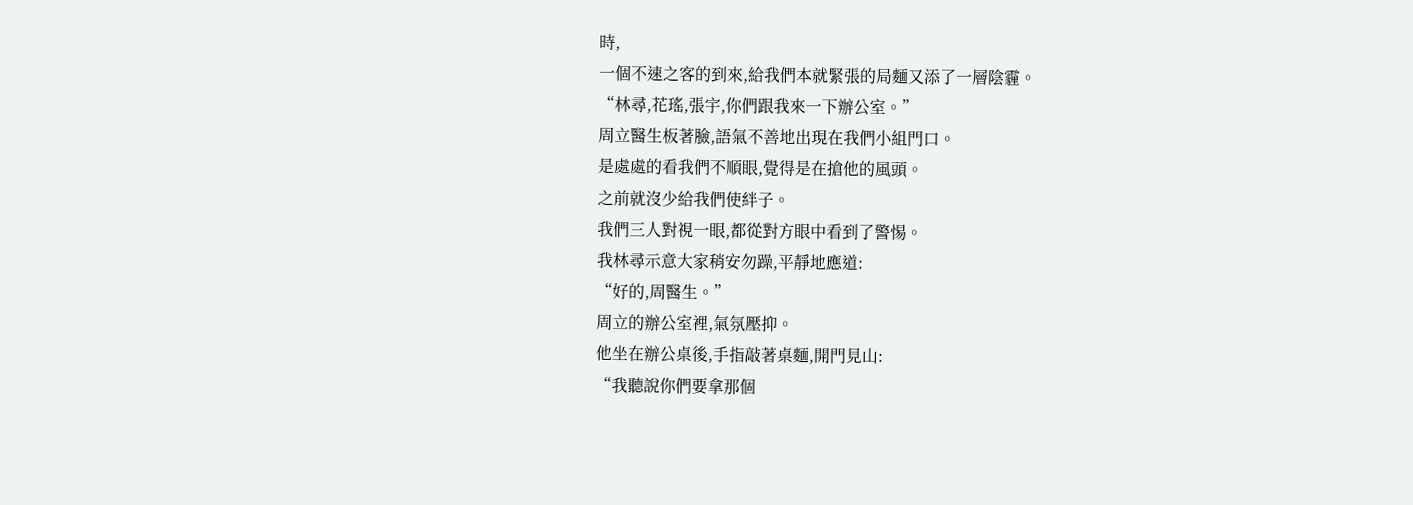時,
一個不速之客的到來,給我們本就緊張的局麵又添了一層陰霾。
“林尋,花瑤,張宇,你們跟我來一下辦公室。”
周立醫生板著臉,語氣不善地出現在我們小組門口。
是處處的看我們不順眼,覺得是在搶他的風頭。
之前就沒少給我們使絆子。
我們三人對視一眼,都從對方眼中看到了警惕。
我林尋示意大家稍安勿躁,平靜地應道:
“好的,周醫生。”
周立的辦公室裡,氣氛壓抑。
他坐在辦公桌後,手指敲著桌麵,開門見山:
“我聽說你們要拿那個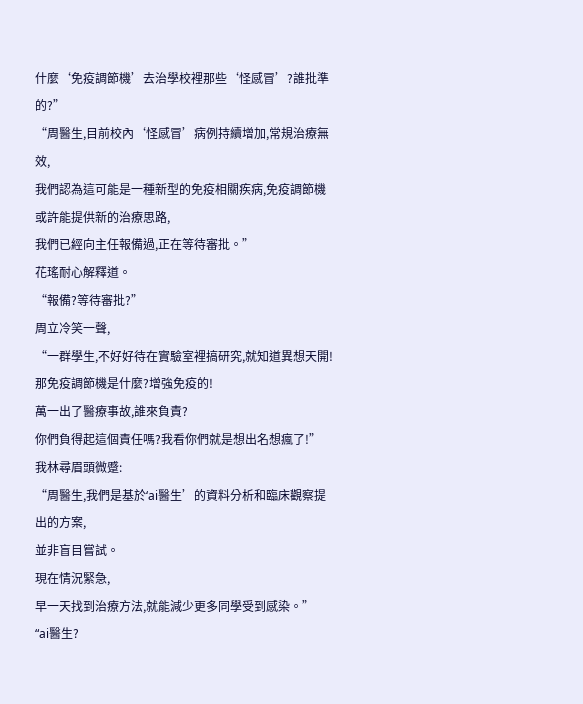什麼‘免疫調節機’去治學校裡那些‘怪感冒’?誰批準的?”
“周醫生,目前校內‘怪感冒’病例持續增加,常規治療無效,
我們認為這可能是一種新型的免疫相關疾病,免疫調節機或許能提供新的治療思路,
我們已經向主任報備過,正在等待審批。”
花瑤耐心解釋道。
“報備?等待審批?”
周立冷笑一聲,
“一群學生,不好好待在實驗室裡搞研究,就知道異想天開!
那免疫調節機是什麼?增強免疫的!
萬一出了醫療事故,誰來負責?
你們負得起這個責任嗎?我看你們就是想出名想瘋了!”
我林尋眉頭微蹙:
“周醫生,我們是基於‘ai醫生’的資料分析和臨床觀察提出的方案,
並非盲目嘗試。
現在情況緊急,
早一天找到治療方法,就能減少更多同學受到感染。”
“ai醫生?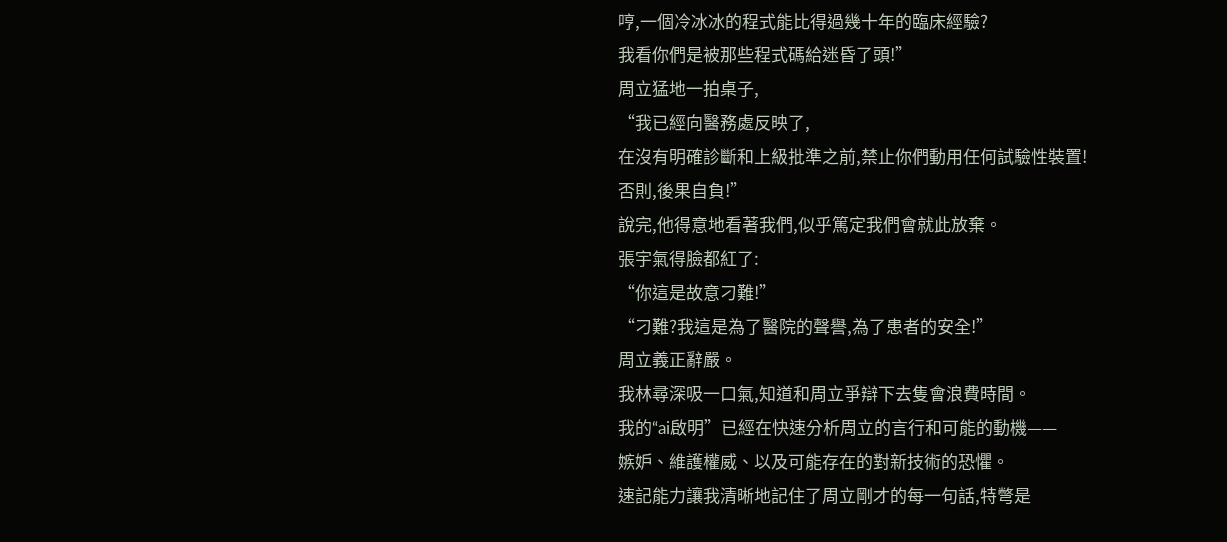哼,一個冷冰冰的程式能比得過幾十年的臨床經驗?
我看你們是被那些程式碼給迷昏了頭!”
周立猛地一拍桌子,
“我已經向醫務處反映了,
在沒有明確診斷和上級批準之前,禁止你們動用任何試驗性裝置!
否則,後果自負!”
說完,他得意地看著我們,似乎篤定我們會就此放棄。
張宇氣得臉都紅了:
“你這是故意刁難!”
“刁難?我這是為了醫院的聲譽,為了患者的安全!”
周立義正辭嚴。
我林尋深吸一口氣,知道和周立爭辯下去隻會浪費時間。
我的“ai啟明”已經在快速分析周立的言行和可能的動機——
嫉妒、維護權威、以及可能存在的對新技術的恐懼。
速記能力讓我清晰地記住了周立剛才的每一句話,特彆是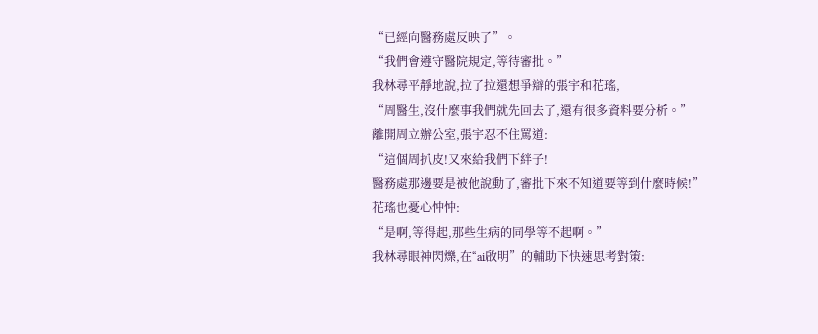“已經向醫務處反映了”。
“我們會遵守醫院規定,等待審批。”
我林尋平靜地說,拉了拉還想爭辯的張宇和花瑤,
“周醫生,沒什麼事我們就先回去了,還有很多資料要分析。”
離開周立辦公室,張宇忍不住罵道:
“這個周扒皮!又來給我們下絆子!
醫務處那邊要是被他說動了,審批下來不知道要等到什麼時候!”
花瑤也憂心忡忡:
“是啊,等得起,那些生病的同學等不起啊。”
我林尋眼神閃爍,在“ai啟明”的輔助下快速思考對策: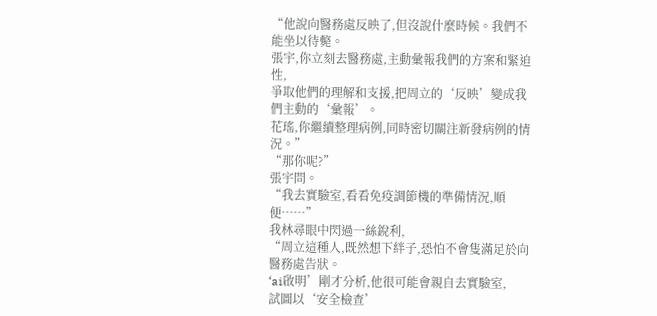“他說向醫務處反映了,但沒說什麼時候。我們不能坐以待斃。
張宇,你立刻去醫務處,主動彙報我們的方案和緊迫性,
爭取他們的理解和支援,把周立的‘反映’變成我們主動的‘彙報’。
花瑤,你繼續整理病例,同時密切關注新發病例的情況。”
“那你呢?”
張宇問。
“我去實驗室,看看免疫調節機的準備情況,順便……”
我林尋眼中閃過一絲銳利,
“周立這種人,既然想下絆子,恐怕不會隻滿足於向醫務處告狀。
‘ai啟明’剛才分析,他很可能會親自去實驗室,
試圖以‘安全檢查’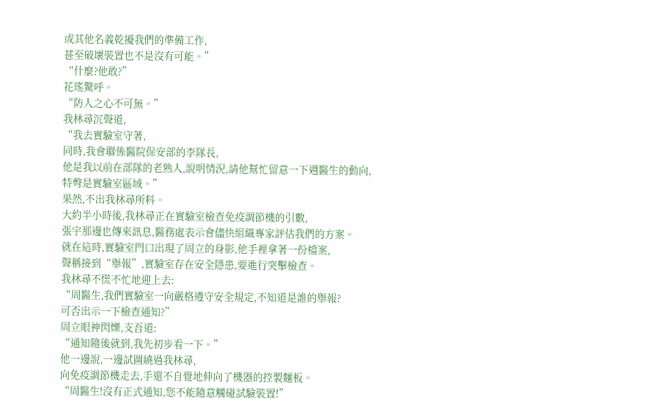或其他名義乾擾我們的準備工作,
甚至破壞裝置也不是沒有可能。”
“什麼?他敢?”
花瑤驚呼。
“防人之心不可無。”
我林尋沉聲道,
“我去實驗室守著,
同時,我會聯係醫院保安部的李隊長,
他是我以前在部隊的老熟人,說明情況,請他幫忙留意一下週醫生的動向,
特彆是實驗室區域。”
果然,不出我林尋所料。
大約半小時後,我林尋正在實驗室檢查免疫調節機的引數,
張宇那邊也傳來訊息,醫務處表示會儘快組織專家評估我們的方案。
就在這時,實驗室門口出現了周立的身影,他手裡拿著一份檔案,
聲稱接到“舉報”,實驗室存在安全隱患,要進行突擊檢查。
我林尋不慌不忙地迎上去:
“周醫生,我們實驗室一向嚴格遵守安全規定,不知道是誰的舉報?
可否出示一下檢查通知?”
周立眼神閃爍,支吾道:
“通知隨後就到,我先初步看一下。”
他一邊說,一邊試圖繞過我林尋,
向免疫調節機走去,手還不自覺地伸向了機器的控製麵板。
“周醫生!沒有正式通知,您不能隨意觸碰試驗裝置!”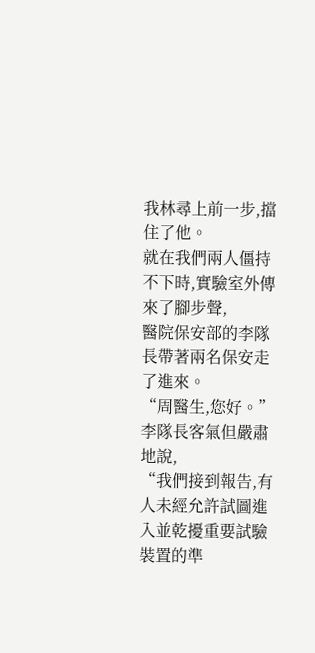我林尋上前一步,擋住了他。
就在我們兩人僵持不下時,實驗室外傳來了腳步聲,
醫院保安部的李隊長帶著兩名保安走了進來。
“周醫生,您好。”
李隊長客氣但嚴肅地說,
“我們接到報告,有人未經允許試圖進入並乾擾重要試驗裝置的準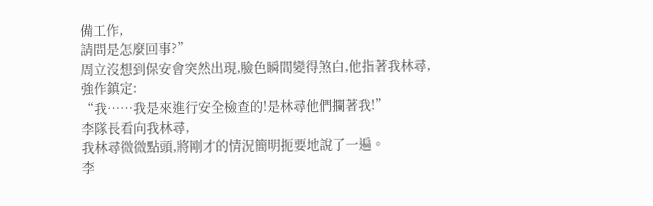備工作,
請問是怎麼回事?”
周立沒想到保安會突然出現,臉色瞬間變得煞白,他指著我林尋,強作鎮定:
“我……我是來進行安全檢查的!是林尋他們攔著我!”
李隊長看向我林尋,
我林尋微微點頭,將剛才的情況簡明扼要地說了一遍。
李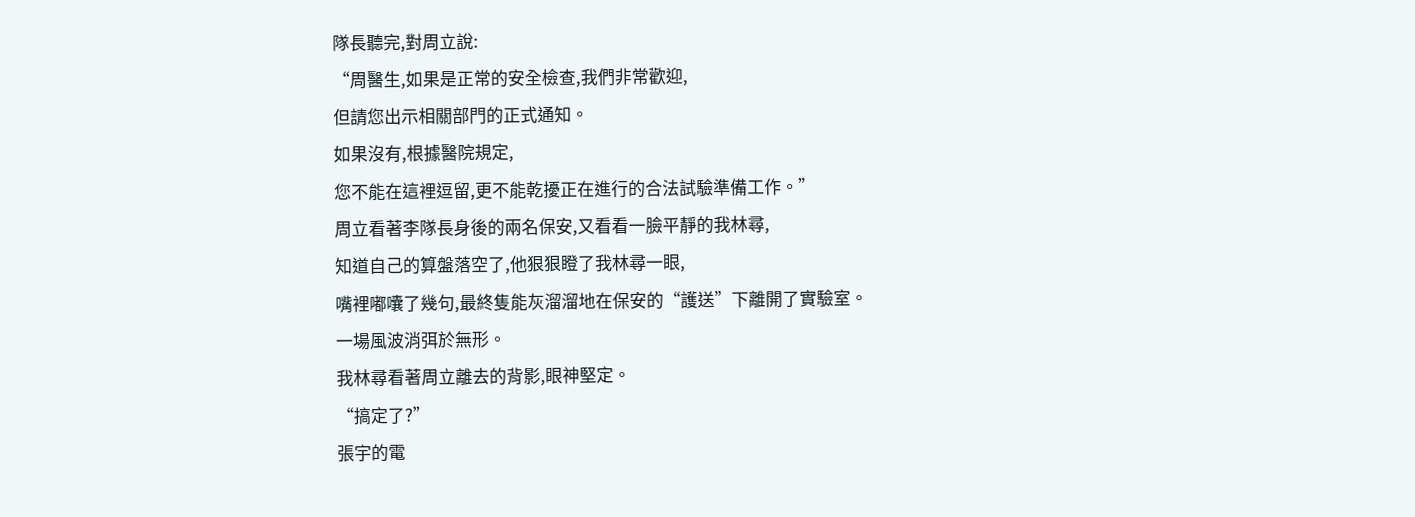隊長聽完,對周立說:
“周醫生,如果是正常的安全檢查,我們非常歡迎,
但請您出示相關部門的正式通知。
如果沒有,根據醫院規定,
您不能在這裡逗留,更不能乾擾正在進行的合法試驗準備工作。”
周立看著李隊長身後的兩名保安,又看看一臉平靜的我林尋,
知道自己的算盤落空了,他狠狠瞪了我林尋一眼,
嘴裡嘟囔了幾句,最終隻能灰溜溜地在保安的“護送”下離開了實驗室。
一場風波消弭於無形。
我林尋看著周立離去的背影,眼神堅定。
“搞定了?”
張宇的電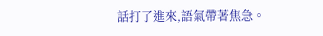話打了進來,語氣帶著焦急。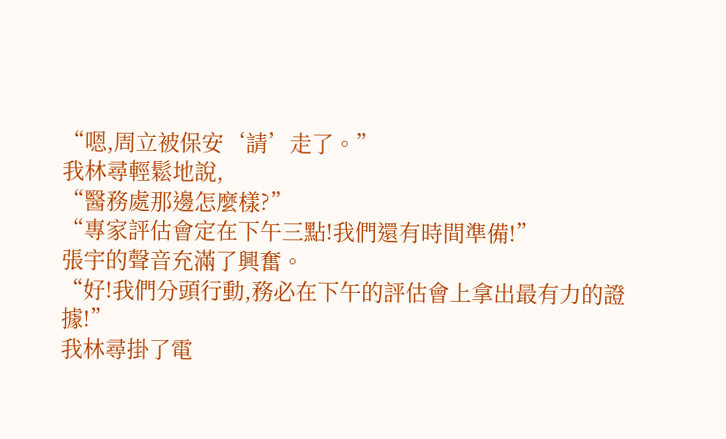“嗯,周立被保安‘請’走了。”
我林尋輕鬆地說,
“醫務處那邊怎麼樣?”
“專家評估會定在下午三點!我們還有時間準備!”
張宇的聲音充滿了興奮。
“好!我們分頭行動,務必在下午的評估會上拿出最有力的證據!”
我林尋掛了電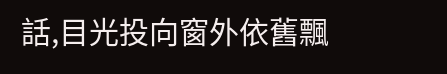話,目光投向窗外依舊飄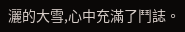灑的大雪,心中充滿了鬥誌。